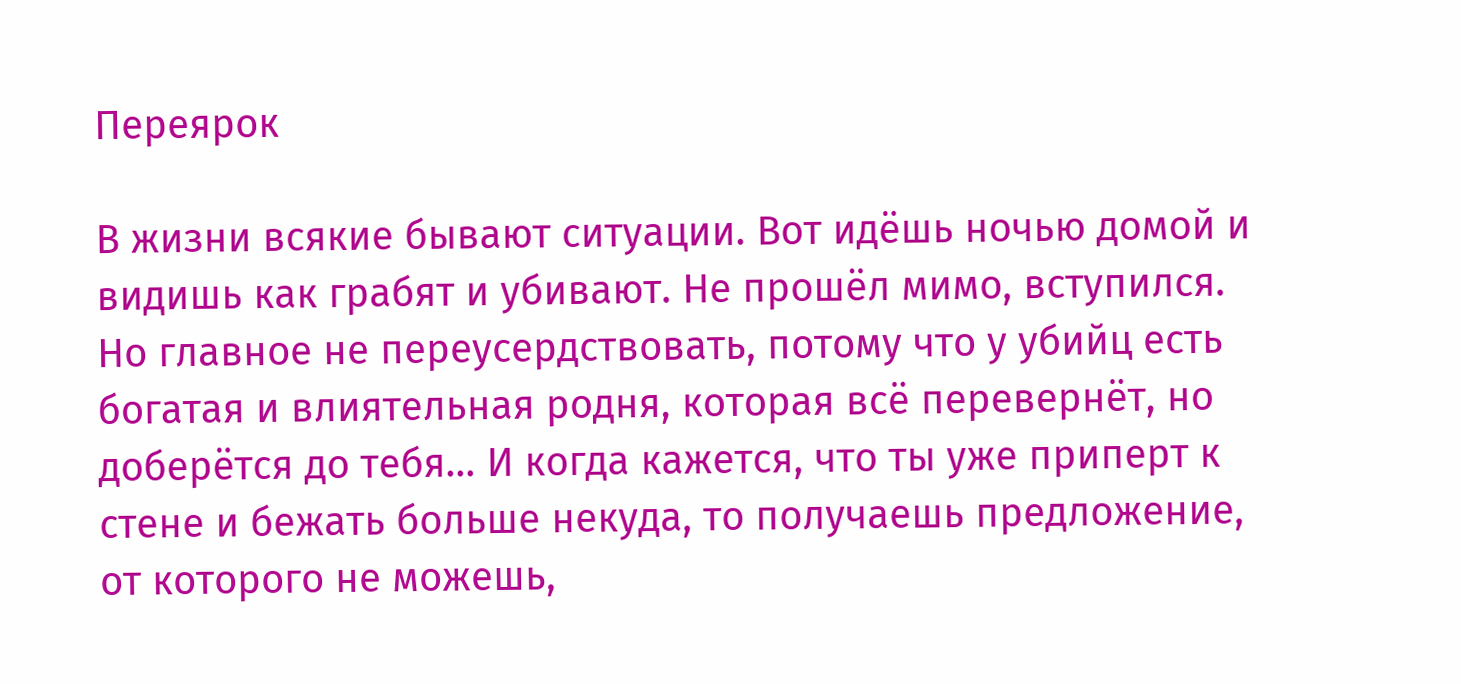Переярок

В жизни всякие бывают ситуации. Вот идёшь ночью домой и видишь как грабят и убивают. Не прошёл мимо, вступился. Но главное не переусердствовать, потому что у убийц есть богатая и влиятельная родня, которая всё перевернёт, но доберётся до тебя… И когда кажется, что ты уже приперт к стене и бежать больше некуда, то получаешь предложение, от которого не можешь,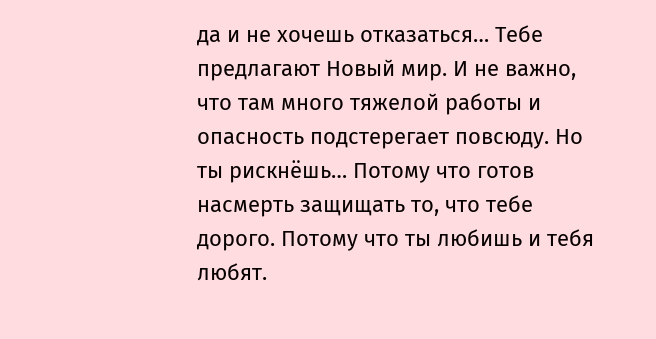да и не хочешь отказаться… Тебе предлагают Новый мир. И не важно, что там много тяжелой работы и опасность подстерегает повсюду. Но ты рискнёшь… Потому что готов насмерть защищать то, что тебе дорого. Потому что ты любишь и тебя любят.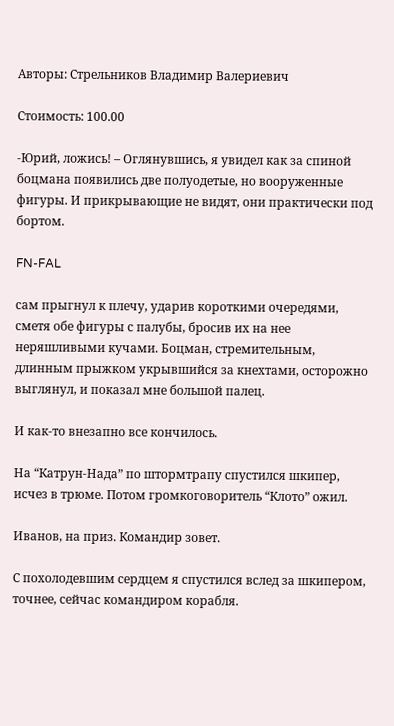Авторы: Стрельников Владимир Валериевич

Стоимость: 100.00

-Юрий, ложись! – Оглянувшись, я увидел как за спиной боцмана появились две полуодетые, но вооруженные фигуры. И прикрывающие не видят, они практически под бортом.

FN-FAL

сам прыгнул к плечу, ударив короткими очередями, сметя обе фигуры с палубы, бросив их на нее неряшливыми кучами. Боцман, стремительным, длинным прыжком укрывшийся за кнехтами, осторожно выглянул, и показал мне большой палец.

И как-то внезапно все кончилось.

На “Катрун-Нада” по штормтрапу спустился шкипер, исчез в трюме. Потом громкоговоритель “Клото” ожил.

Иванов, на приз. Командир зовет.

С похолодевшим сердцем я спустился вслед за шкипером, точнее, сейчас командиром корабля.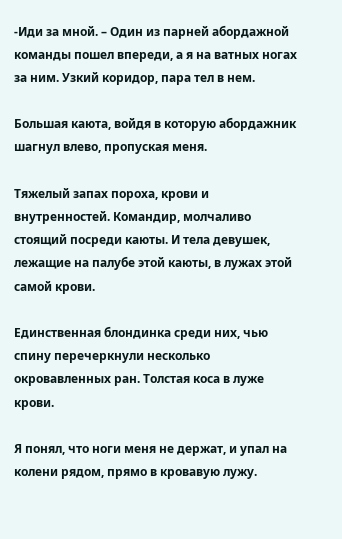-Иди за мной. – Один из парней абордажной команды пошел впереди, а я на ватных ногах за ним. Узкий коридор, пара тел в нем.

Большая каюта, войдя в которую абордажник шагнул влево, пропуская меня.

Тяжелый запах пороха, крови и внутренностей. Командир, молчаливо стоящий посреди каюты. И тела девушек, лежащие на палубе этой каюты, в лужах этой самой крови.

Единственная блондинка среди них, чью спину перечеркнули несколько окровавленных ран. Толстая коса в луже крови.

Я понял, что ноги меня не держат, и упал на колени рядом, прямо в кровавую лужу.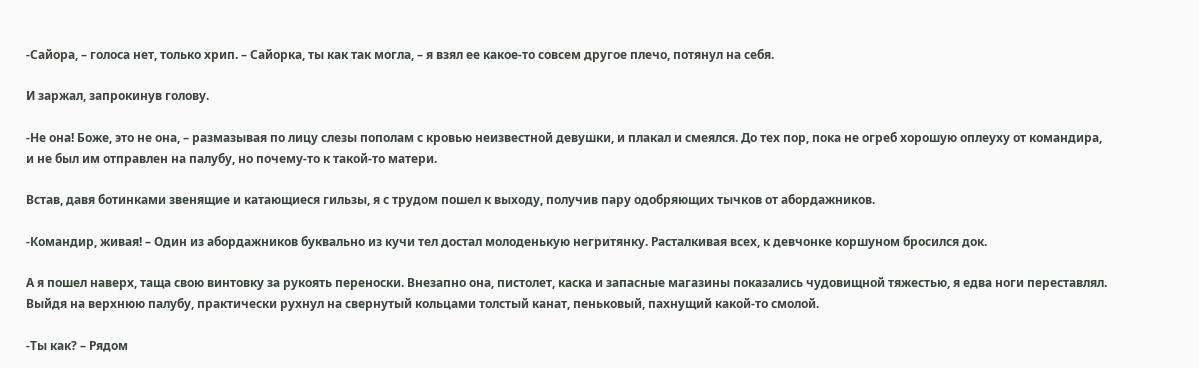-Сайора, – голоса нет, только хрип. – Сайорка, ты как так могла, – я взял ее какое-то совсем другое плечо, потянул на себя.

И заржал, запрокинув голову.

-Не она! Боже, это не она, – размазывая по лицу слезы пополам с кровью неизвестной девушки, и плакал и смеялся. До тех пор, пока не огреб хорошую оплеуху от командира, и не был им отправлен на палубу, но почему-то к такой-то матери.

Встав, давя ботинками звенящие и катающиеся гильзы, я с трудом пошел к выходу, получив пару одобряющих тычков от абордажников.

-Командир, живая! – Один из абордажников буквально из кучи тел достал молоденькую негритянку. Расталкивая всех, к девчонке коршуном бросился док.

А я пошел наверх, таща свою винтовку за рукоять переноски. Внезапно она, пистолет, каска и запасные магазины показались чудовищной тяжестью, я едва ноги переставлял. Выйдя на верхнюю палубу, практически рухнул на свернутый кольцами толстый канат, пеньковый, пахнущий какой-то смолой.

-Ты как? – Рядом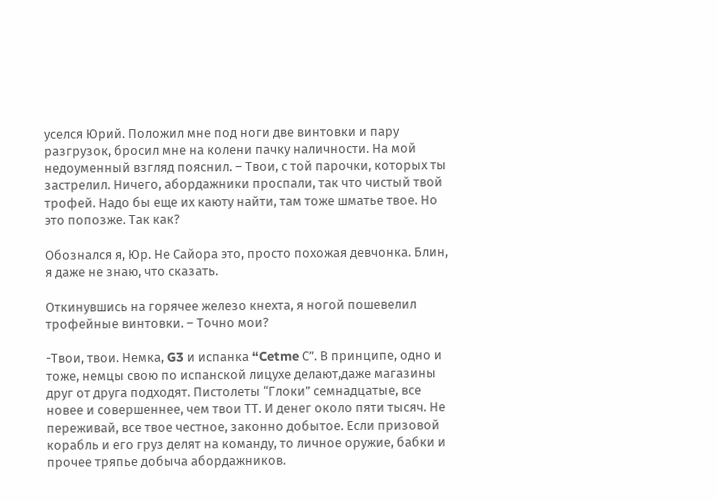уселся Юрий. Положил мне под ноги две винтовки и пару разгрузок, бросил мне на колени пачку наличности. На мой недоуменный взгляд пояснил. – Твои, с той парочки, которых ты застрелил. Ничего, абордажники проспали, так что чистый твой трофей. Надо бы еще их каюту найти, там тоже шматье твое. Но это попозже. Так как?

Обознался я, Юр. Не Сайора это, просто похожая девчонка. Блин, я даже не знаю, что сказать.

Откинувшись на горячее железо кнехта, я ногой пошевелил трофейные винтовки. – Точно мои?

-Твои, твои. Немка, G3 и испанка “Cetme С”. В принципе, одно и тоже, немцы свою по испанской лицухе делают,даже магазины друг от друга подходят. Пистолеты “Глоки” семнадцатые, все новее и совершеннее, чем твои ТТ. И денег около пяти тысяч. Не переживай, все твое честное, законно добытое. Если призовой корабль и его груз делят на команду, то личное оружие, бабки и прочее тряпье добыча абордажников.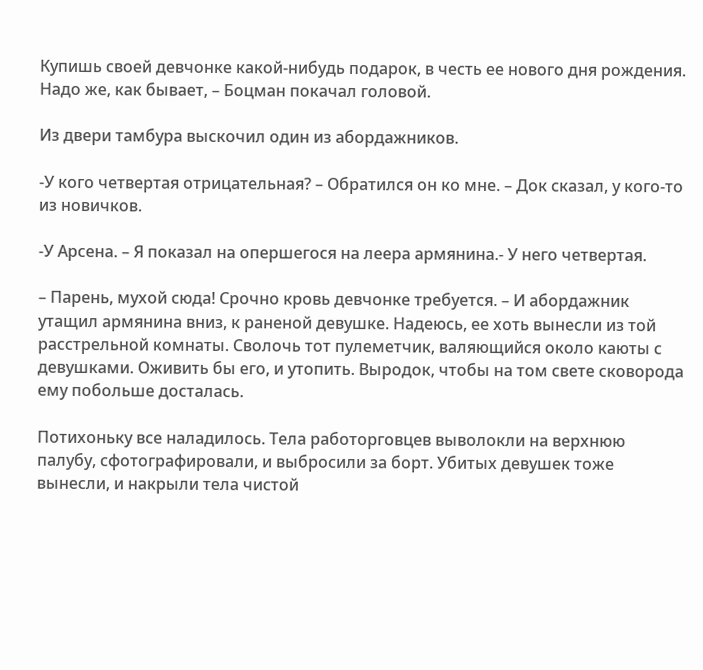Купишь своей девчонке какой-нибудь подарок, в честь ее нового дня рождения. Надо же, как бывает, – Боцман покачал головой.

Из двери тамбура выскочил один из абордажников.

-У кого четвертая отрицательная? – Обратился он ко мне. – Док сказал, у кого-то из новичков.

-У Арсена. – Я показал на опершегося на леера армянина.- У него четвертая.

– Парень, мухой сюда! Срочно кровь девчонке требуется. – И абордажник утащил армянина вниз, к раненой девушке. Надеюсь, ее хоть вынесли из той расстрельной комнаты. Сволочь тот пулеметчик, валяющийся около каюты с девушками. Оживить бы его, и утопить. Выродок, чтобы на том свете сковорода ему побольше досталась.

Потихоньку все наладилось. Тела работорговцев выволокли на верхнюю палубу, сфотографировали, и выбросили за борт. Убитых девушек тоже вынесли, и накрыли тела чистой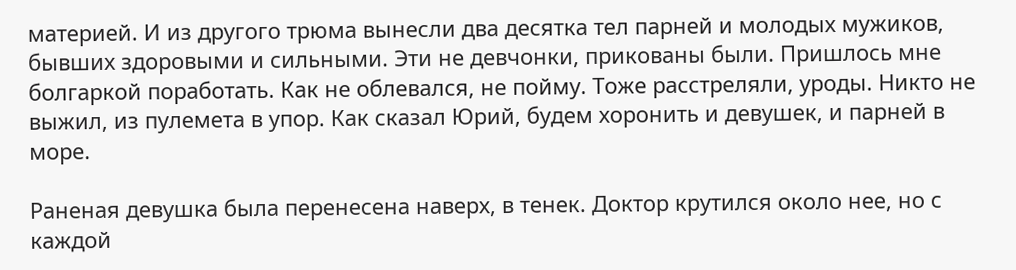материей. И из другого трюма вынесли два десятка тел парней и молодых мужиков, бывших здоровыми и сильными. Эти не девчонки, прикованы были. Пришлось мне болгаркой поработать. Как не облевался, не пойму. Тоже расстреляли, уроды. Никто не выжил, из пулемета в упор. Как сказал Юрий, будем хоронить и девушек, и парней в море.

Раненая девушка была перенесена наверх, в тенек. Доктор крутился около нее, но с каждой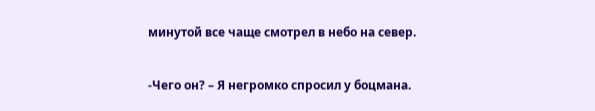минутой все чаще смотрел в небо на север.

-Чего он? – Я негромко спросил у боцмана.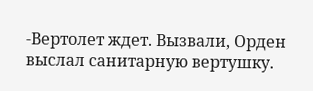-Вертолет ждет. Вызвали, Орден выслал санитарную вертушку.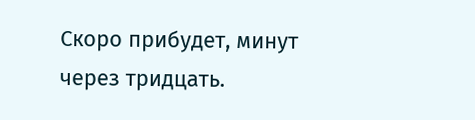Скоро прибудет, минут через тридцать.